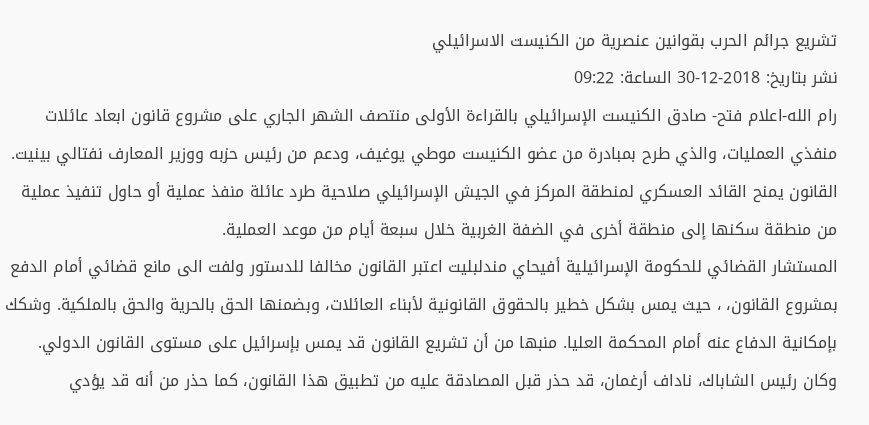تشريع جرائم الحرب بقوانين عنصرية من الكنيست الاسرائيلي
نشر بتاريخ: 2018-12-30 الساعة: 09:22
رام الله-اعلام فتح- صادق الكنيست الإسرائيلي بالقراءة الأولى منتصف الشهر الجاري على مشروع قانون ابعاد عائلات منفذي العمليات، والذي طرح بمبادرة من عضو الكنيست موطي يوغيف، ودعم من رئيس حزبه ووزير المعارف نفتالي بينيت.
القانون يمنح القائد العسكري لمنطقة المركز في الجيش الإسرائيلي صلاحية طرد عائلة منفذ عملية أو حاول تنفيذ عملية من منطقة سكنها إلى منطقة أخرى في الضفة الغربية خلال سبعة أيام من موعد العملية.
المستشار القضائي للحكومة الإسرائيلية أفيحاي مندلبليت اعتبر القانون مخالفا للدستور ولفت الى مانع قضائي أمام الدفع بمشروع القانون، ، حيث يمس بشكل خطير بالحقوق القانونية لأبناء العائلات، وبضمنها الحق بالحرية والحق بالملكية. وشكك بإمكانية الدفاع عنه أمام المحكمة العليا. منبها من أن تشريع القانون قد يمس بإسرائيل على مستوى القانون الدولي.
وكان رئيس الشاباك، ناداف أرغمان، قد حذر قبل المصادقة عليه من تطبيق هذا القانون، كما حذر من أنه قد يؤدي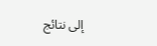إلى نتائج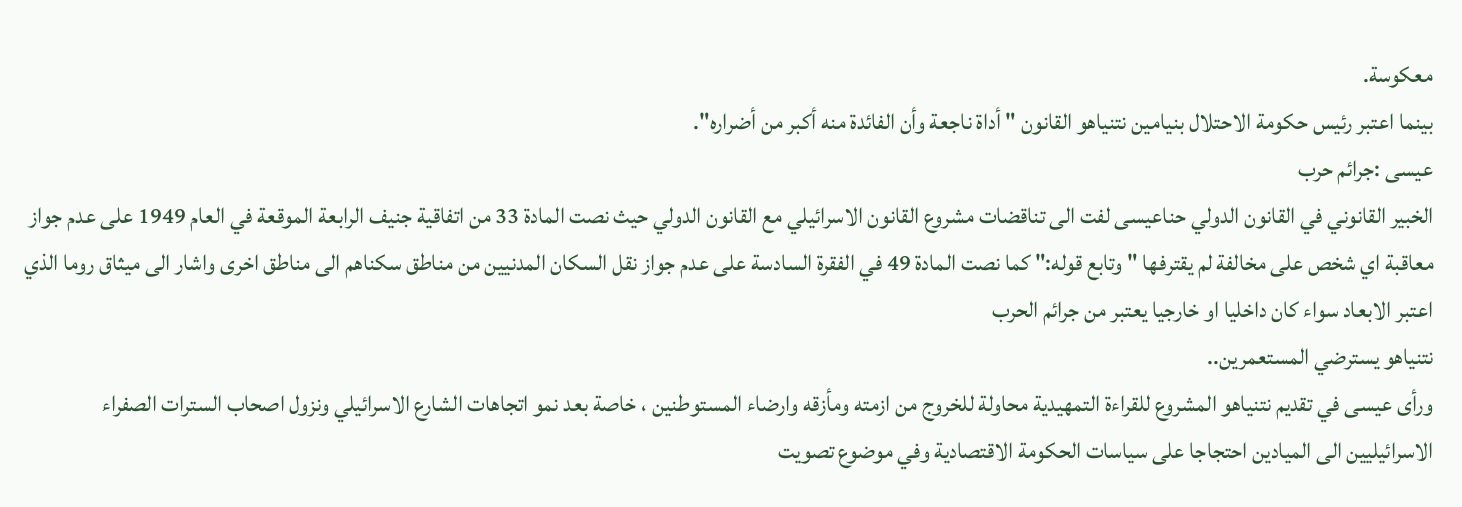معكوسة.
بينما اعتبر رئيس حكومة الاحتلال بنيامين نتنياهو القانون " أداة ناجعة وأن الفائدة منه أكبر من أضراره".
عيسى :جرائم حرب
الخبير القانوني في القانون الدولي حناعيسى لفت الى تناقضات مشروع القانون الاسرائيلي مع القانون الدولي حيث نصت المادة 33 من اتفاقية جنيف الرابعة الموقعة في العام 1949 على عدم جواز معاقبة اي شخص على مخالفة لم يقترفها " وتابع قوله:" كما نصت المادة 49 في الفقرة السادسة على عدم جواز نقل السكان المدنيين من مناطق سكناهم الى مناطق اخرى واشار الى ميثاق روما الذي اعتبر الابعاد سواء كان داخليا او خارجيا يعتبر من جرائم الحرب
نتنياهو يسترضي المستعمرين..
ورأى عيسى في تقديم نتنياهو المشروع للقراءة التمهيدية محاولة للخروج من ازمته ومأزقه وارضاء المستوطنين ، خاصة بعد نمو اتجاهات الشارع الاسرائيلي ونزول اصحاب السترات الصفراء الاسرائيليين الى الميادين احتجاجا على سياسات الحكومة الاقتصادية وفي موضوع تصويت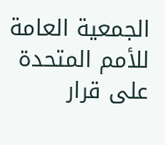الجمعية العامة للأمم المتحدة على قرار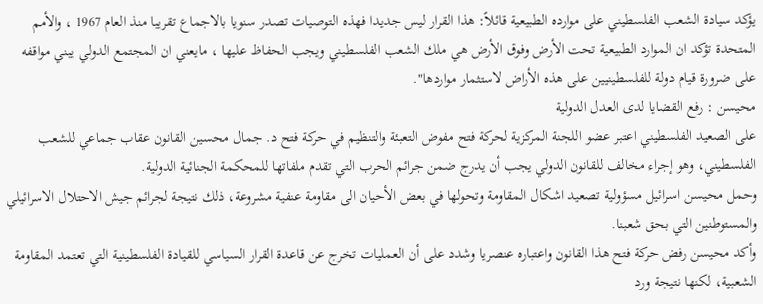يؤكد سيادة الشعب الفلسطيني على موارده الطبيعية قائلاً: هذا القرار ليس جديدا فهذه التوصيات تصدر سنويا بالاجماع تقريبا منذ العام 1967 ، والأمم المتحدة تؤكد ان الموارد الطبيعية تحت الأرض وفوق الأرض هي ملك الشعب الفلسطيني ويجب الحفاظ عليها ، مايعني ان المجتمع الدولي يبني مواقفه على ضرورة قيام دولة للفلسطينيين على هذه الأراض لاستثمار مواردها".
محيسن : رفع القضايا لدى العدل الدولية
على الصعيد الفلسطيني اعتبر عضو اللجنة المركزية لحركة فتح مفوض التعبئة والتنظيم في حركة فتح د. جمال محسين القانون عقاب جماعي للشعب الفلسطيني، وهو إجراء مخالف للقانون الدولي يجب أن يدرج ضمن جرائم الحرب التي تقدم ملفاتها للمحكمة الجنائية الدولية.
وحمل محيسن اسرائيل مسؤولية تصعيد اشكال المقاومة وتحولها في بعض الأحيان الى مقاومة عنفية مشروعة، ذلك نتيجة لجرائم جيش الاحتلال الاسرائيلي والمستوطنين التي بحق شعبنا.
وأكد محيسن رفض حركة فتح هذا القانون واعتباره عنصريا وشدد على أن العمليات تخرج عن قاعدة القرار السياسي للقيادة الفلسطينية التي تعتمد المقاومة الشعبية، لكنها نتيجة ورد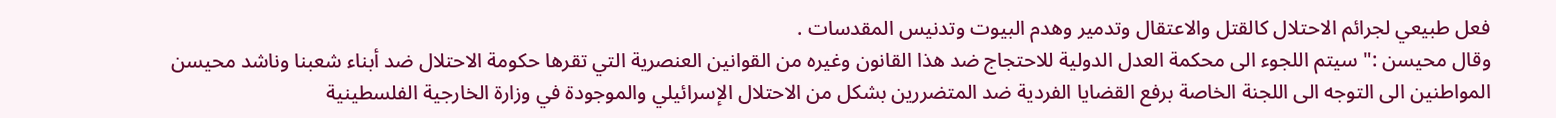فعل طبيعي لجرائم الاحتلال كالقتل والاعتقال وتدمير وهدم البيوت وتدنيس المقدسات .
وقال محيسن :" سيتم اللجوء الى محكمة العدل الدولية للاحتجاج ضد هذا القانون وغيره من القوانين العنصرية التي تقرها حكومة الاحتلال ضد أبناء شعبنا وناشد محيسن المواطنين الى التوجه الى اللجنة الخاصة برفع القضايا الفردية ضد المتضررين بشكل من الاحتلال الإسرائيلي والموجودة في وزارة الخارجية الفلسطينية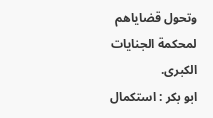وتحول قضاياهم لمحكمة الجنايات الكبرى.
ابو بكر : استكمال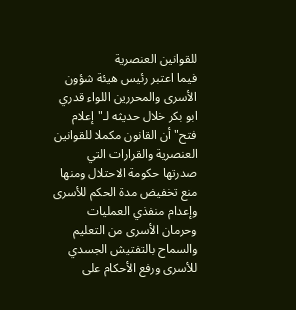للقوانين العنصرية
فيما اعتبر رئيس هيئة شؤون الأسرى والمحررين اللواء قدري ابو بكر خلال حديثه لـ"إعلام فتح" أن القانون مكملا للقوانين العنصرية والقرارات التي صدرتها حكومة الاحتلال ومنها منع تخفيض مدة الحكم للأسرى وإعدام منفذي العمليات وحرمان الأسرى من التعليم والسماح بالتفتيش الجسدي للأسرى ورفع الأحكام على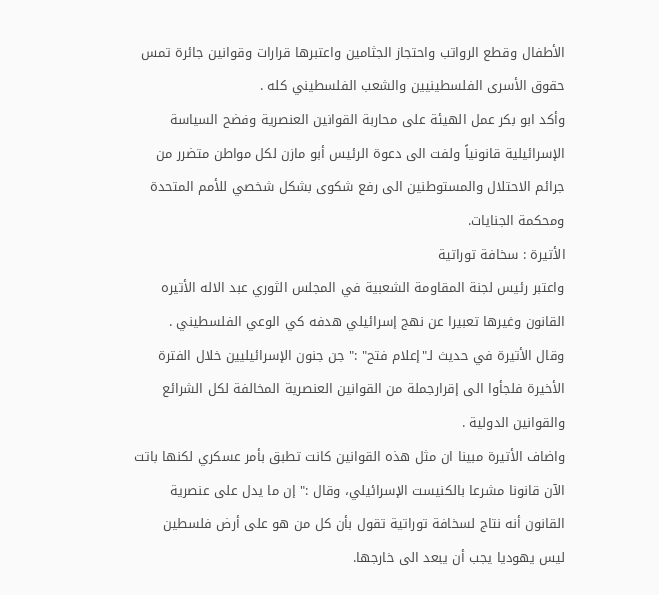الأطفال وقطع الرواتب واحتجاز الجثامين واعتبرها قرارات وقوانين جائرة تمس حقوق الأسرى الفلسطينيين والشعب الفلسطيني كله .
وأكد ابو بكر عمل الهيئة على محاربة القوانين العنصرية وفضح السياسة الإسرائيلية قانونياً ولفت الى دعوة الرئيس أبو مازن لكل مواطن متضرر من جرائم الاحتلال والمستوطنين الى رفع شكوى بشكل شخصي للأمم المتحدة ومحكمة الجنايات.
الأتيرة : سخافة توراتية
واعتبر رئيس لجنة المقاومة الشعبية في المجلس الثوري عبد الاله الأتيره القانون وغيرها تعبيرا عن نهج إسرائيلي هدفه كي الوعي الفلسطيني .
وقال الأتيرة في حديث لـ"إعلام فتح" :" جن جنون الإسرائيليين خلال الفترة الأخيرة فلجأوا الى إقرارجملة من القوانين العنصرية المخالفة لكل الشرائع والقوانين الدولية .
واضاف الأتيرة مبينا ان مثل هذه القوانين كانت تطبق بأمر عسكري لكنها باتت الآن قانونا مشرعا بالكنيست الإسرائيلي، وقال :" إن ما يدل على عنصرية القانون أنه نتاج لسخافة توراتية تقول بأن كل من هو على أرض فلسطين ليس يهوديا يجب أن يبعد الى خارجها.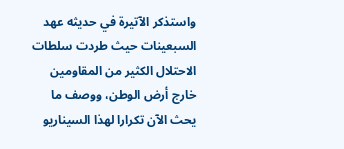واستذكر الآتيرة في حديثه عهد السبعينات حيث طردت سلطات الاحتلال الكثير من المقاومين خارج أرض الوطن، ووصف ما يحث الآن تكرارا لهذا السيناريو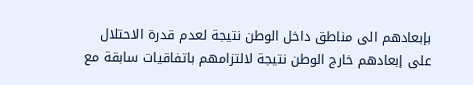بإبعادهم الى مناطق داخل الوطن نتيجة لعدم قدرة الاحتلال على إبعادهم خارج الوطن نتيجة لالتزامهم باتفاقيات سابقة مع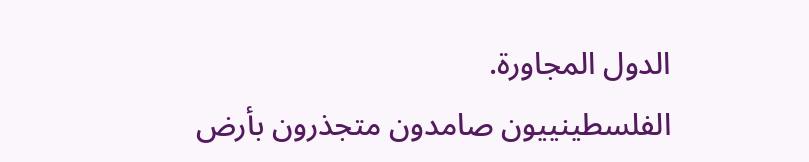الدول المجاورة.
الفلسطينييون صامدون متجذرون بأرض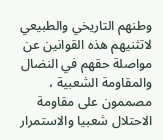وطنهم التاريخي والطبيعي لاتثنيهم هذه القوانين عن مواصلة حقهم في النضال والمقاومة الشعبية ، مصممون على مقاومة الاحتلال شعبيا والاستمرار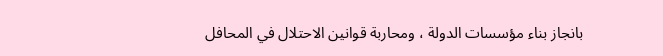بانجاز بناء مؤسسات الدولة ، ومحاربة قوانين الاحتلال في المحافل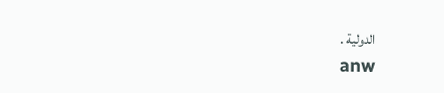الدولية .
anw